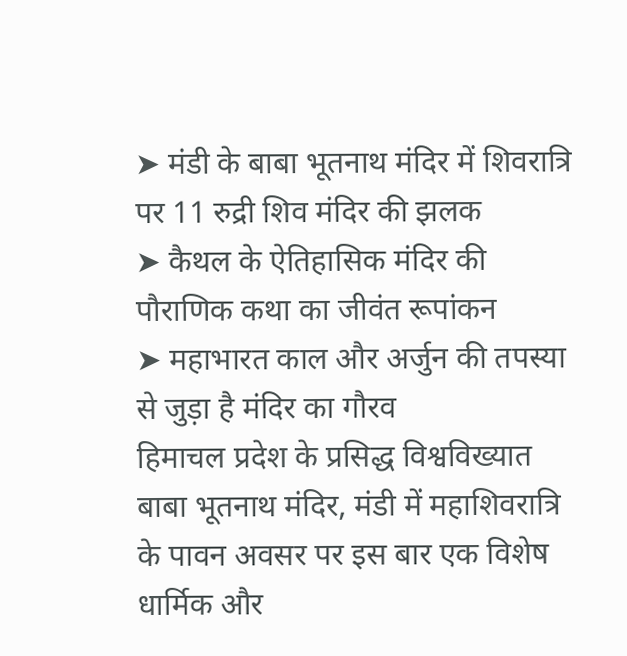➤ मंडी के बाबा भूतनाथ मंदिर में शिवरात्रि पर 11 रुद्री शिव मंदिर की झलक
➤ कैथल के ऐतिहासिक मंदिर की पौराणिक कथा का जीवंत रूपांकन
➤ महाभारत काल और अर्जुन की तपस्या से जुड़ा है मंदिर का गौरव
हिमाचल प्रदेश के प्रसिद्ध विश्वविख्यात बाबा भूतनाथ मंदिर, मंडी में महाशिवरात्रि के पावन अवसर पर इस बार एक विशेष धार्मिक और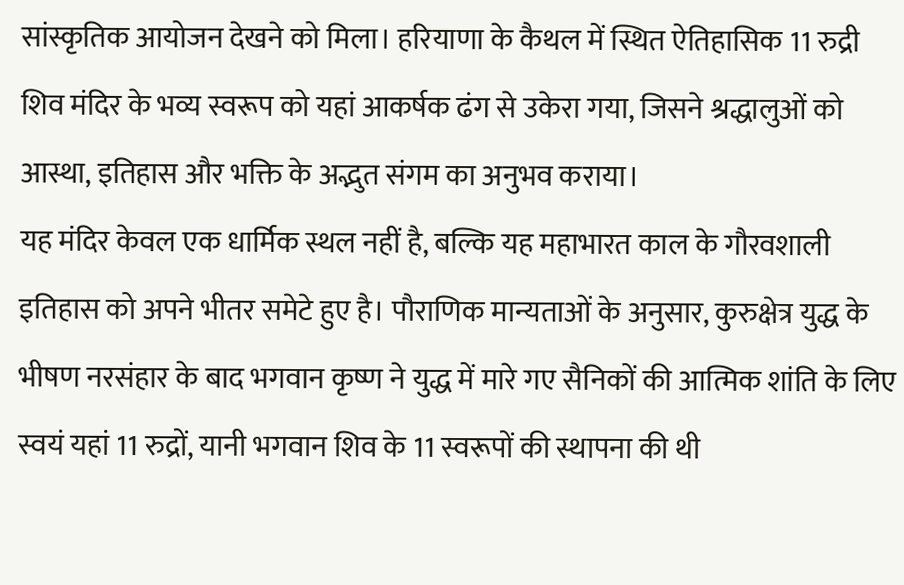सांस्कृतिक आयोजन देखने को मिला। हरियाणा के कैथल में स्थित ऐतिहासिक 11 रुद्री शिव मंदिर के भव्य स्वरूप को यहां आकर्षक ढंग से उकेरा गया, जिसने श्रद्धालुओं को आस्था, इतिहास और भक्ति के अद्भुत संगम का अनुभव कराया।
यह मंदिर केवल एक धार्मिक स्थल नहीं है, बल्कि यह महाभारत काल के गौरवशाली इतिहास को अपने भीतर समेटे हुए है। पौराणिक मान्यताओं के अनुसार, कुरुक्षेत्र युद्ध के भीषण नरसंहार के बाद भगवान कृष्ण ने युद्ध में मारे गए सैनिकों की आत्मिक शांति के लिए स्वयं यहां 11 रुद्रों, यानी भगवान शिव के 11 स्वरूपों की स्थापना की थी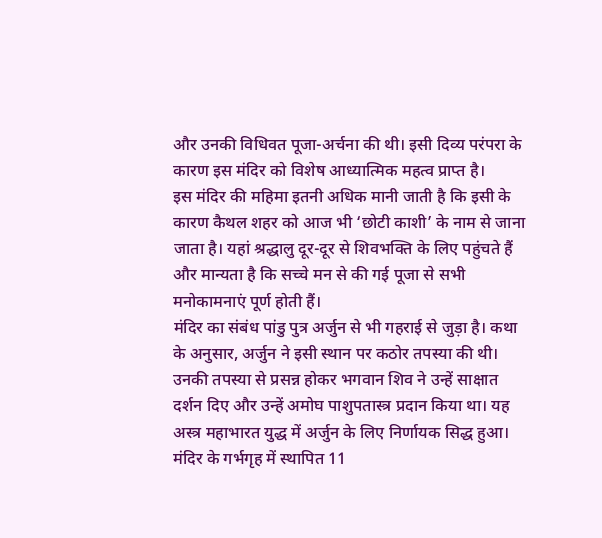और उनकी विधिवत पूजा-अर्चना की थी। इसी दिव्य परंपरा के कारण इस मंदिर को विशेष आध्यात्मिक महत्व प्राप्त है।
इस मंदिर की महिमा इतनी अधिक मानी जाती है कि इसी के कारण कैथल शहर को आज भी ‘छोटी काशी’ के नाम से जाना जाता है। यहां श्रद्धालु दूर-दूर से शिवभक्ति के लिए पहुंचते हैं और मान्यता है कि सच्चे मन से की गई पूजा से सभी मनोकामनाएं पूर्ण होती हैं।
मंदिर का संबंध पांडु पुत्र अर्जुन से भी गहराई से जुड़ा है। कथा के अनुसार, अर्जुन ने इसी स्थान पर कठोर तपस्या की थी। उनकी तपस्या से प्रसन्न होकर भगवान शिव ने उन्हें साक्षात दर्शन दिए और उन्हें अमोघ पाशुपतास्त्र प्रदान किया था। यह अस्त्र महाभारत युद्ध में अर्जुन के लिए निर्णायक सिद्ध हुआ।
मंदिर के गर्भगृह में स्थापित 11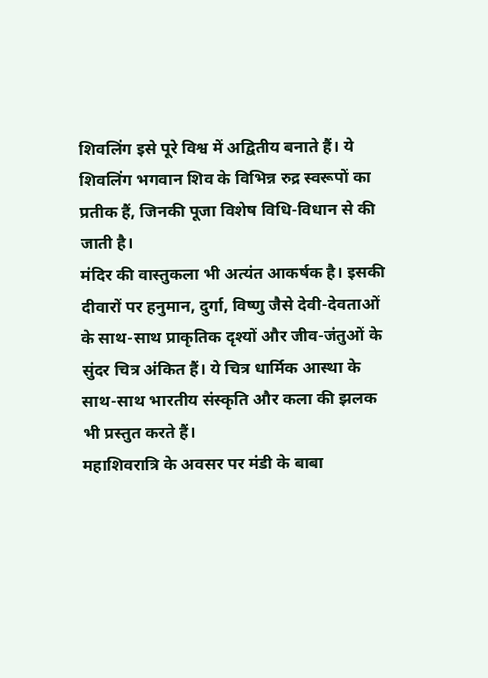शिवलिंग इसे पूरे विश्व में अद्वितीय बनाते हैं। ये शिवलिंग भगवान शिव के विभिन्न रुद्र स्वरूपों का प्रतीक हैं, जिनकी पूजा विशेष विधि-विधान से की जाती है।
मंदिर की वास्तुकला भी अत्यंत आकर्षक है। इसकी दीवारों पर हनुमान, दुर्गा, विष्णु जैसे देवी-देवताओं के साथ-साथ प्राकृतिक दृश्यों और जीव-जंतुओं के सुंदर चित्र अंकित हैं। ये चित्र धार्मिक आस्था के साथ-साथ भारतीय संस्कृति और कला की झलक भी प्रस्तुत करते हैं।
महाशिवरात्रि के अवसर पर मंडी के बाबा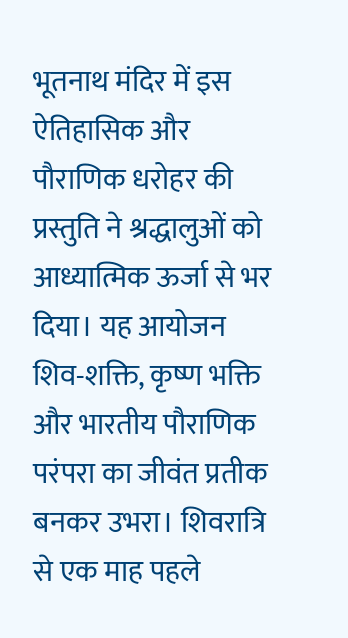भूतनाथ मंदिर में इस ऐतिहासिक और पौराणिक धरोहर की प्रस्तुति ने श्रद्धालुओं को आध्यात्मिक ऊर्जा से भर दिया। यह आयोजन शिव-शक्ति, कृष्ण भक्ति और भारतीय पौराणिक परंपरा का जीवंत प्रतीक बनकर उभरा। शिवरात्रि से एक माह पहले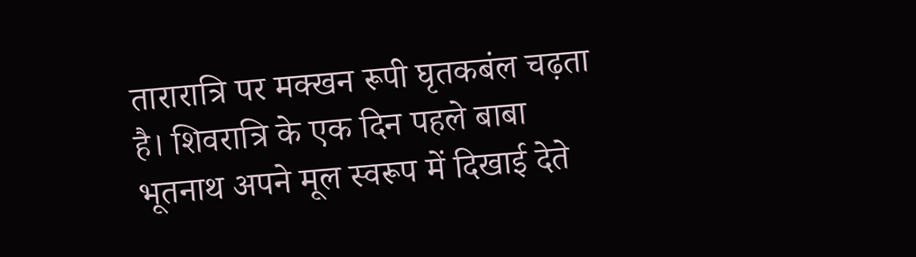तारारात्रि पर मक्खन रूपी घृतकबंल चढ़ता है। शिवरात्रि के एक दिन पहले बाबा भूतनाथ अपने मूल स्वरूप में दिखाई देते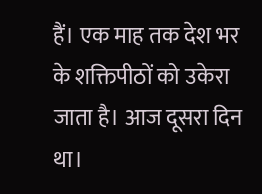हैं। एक माह तक देश भर के शक्तिपीठों को उकेरा जाता है। आज दूसरा दिन था।